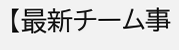【最新チーム事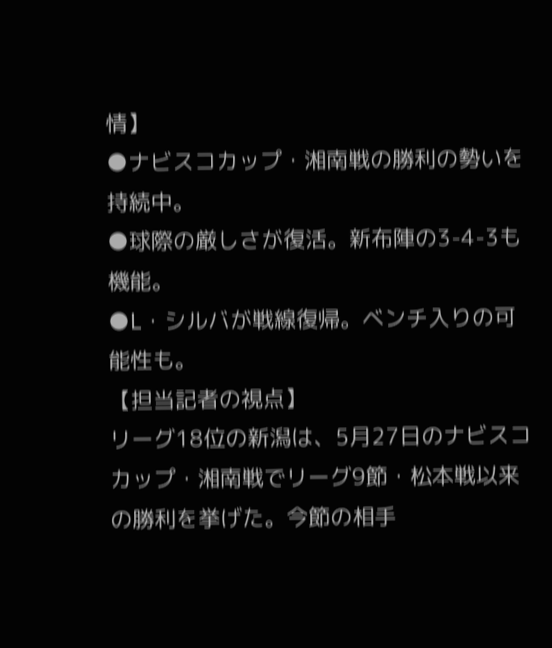情】
●ナビスコカップ・湘南戦の勝利の勢いを持続中。
●球際の厳しさが復活。新布陣の3-4-3も機能。
●L・シルバが戦線復帰。ベンチ入りの可能性も。
【担当記者の視点】
リーグ18位の新潟は、5月27日のナビスコカップ・湘南戦でリーグ9節・松本戦以来の勝利を挙げた。今節の相手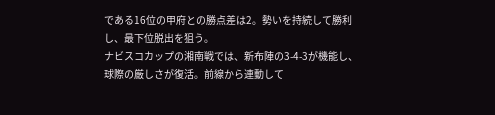である16位の甲府との勝点差は2。勢いを持続して勝利し、最下位脱出を狙う。
ナビスコカップの湘南戦では、新布陣の3-4-3が機能し、球際の厳しさが復活。前線から連動して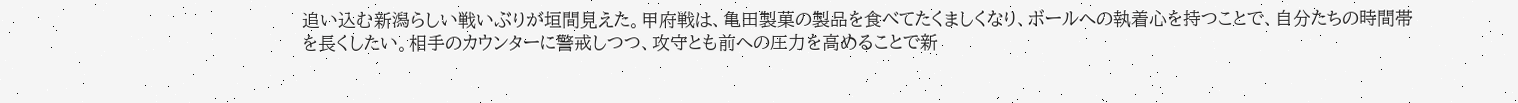追い込む新潟らしい戦いぶりが垣間見えた。甲府戦は、亀田製菓の製品を食べてたくましくなり、ボールへの執着心を持つことで、自分たちの時間帯を長くしたい。相手のカウンターに警戒しつつ、攻守とも前への圧力を高めることで新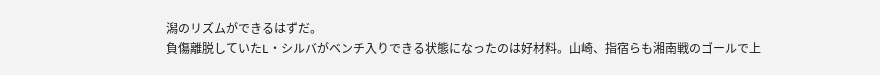潟のリズムができるはずだ。
負傷離脱していたL・シルバがベンチ入りできる状態になったのは好材料。山崎、指宿らも湘南戦のゴールで上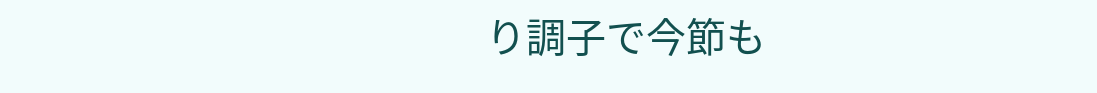り調子で今節も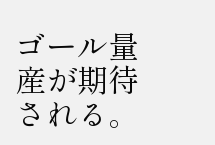ゴール量産が期待される。